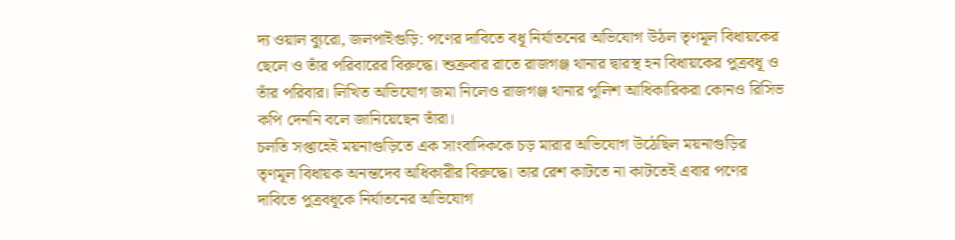দ্য ওয়াল ব্যুরো, জলপাইগুড়ি: পণের দাবিতে বধূ নির্যাতনের অভিযোগ উঠল তৃণমূল বিধায়কের ছেলে ও তাঁর পরিবারের বিরুদ্ধে। শুক্রবার রাতে রাজগঞ্জ থানার দ্বারস্থ হন বিধায়কের পুত্রবধূ ও তাঁর পরিবার। লিখিত অভিযোগ জমা নিলেও রাজগঞ্জ থানার পুলিশ আধিকারিকরা কোনও রিসিভ কপি দেননি বলে জানিয়েছেন তাঁরা।
চলতি সপ্তাহেই ময়নাগুড়িতে এক সাংবাদিককে চড় মারার অভিযোগ উঠেছিল ময়নাগুড়ির তৃণমূল বিধায়ক অনন্তদেব অধিকারীর বিরুদ্ধে। তার রেশ কাটতে না কাটতেই এবার পণের দাবিতে পুত্রবধূকে নির্যাতনের অভিযোগ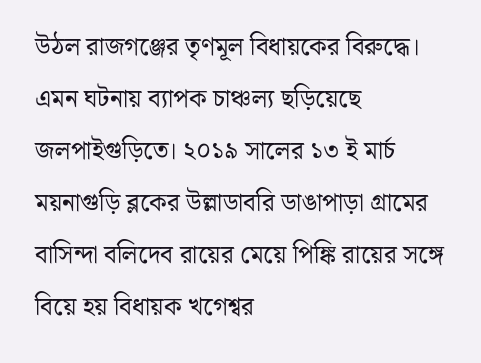উঠল রাজগঞ্জের তৃণমূল বিধায়কের বিরুদ্ধে। এমন ঘটনায় ব্যাপক চাঞ্চল্য ছড়িয়েছে জলপাইগুড়িতে। ২০১৯ সালের ১৩ ই মার্চ ময়নাগুড়ি ব্লকের উল্লাডাবরি ডাঙাপাড়া গ্রামের বাসিন্দা বলিদেব রায়ের মেয়ে পিঙ্কি রায়ের সঙ্গে বিয়ে হয় বিধায়ক খগেশ্বর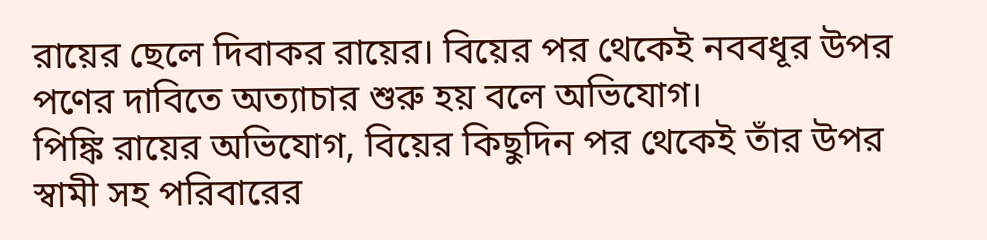রায়ের ছেলে দিবাকর রায়ের। বিয়ের পর থেকেই নববধূর উপর পণের দাবিতে অত্যাচার শুরু হয় বলে অভিযোগ।
পিঙ্কি রায়ের অভিযোগ, বিয়ের কিছুদিন পর থেকেই তাঁর উপর স্বামী সহ পরিবারের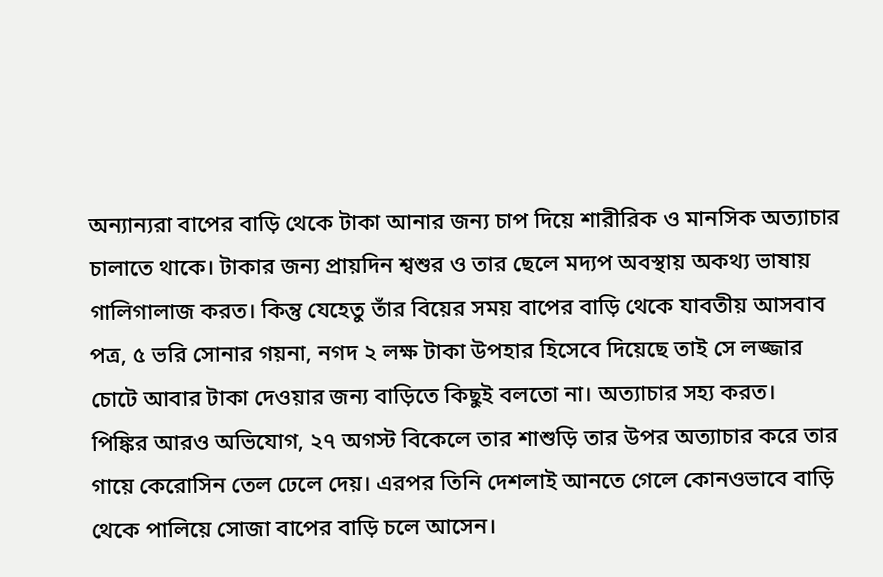অন্যান্যরা বাপের বাড়ি থেকে টাকা আনার জন্য চাপ দিয়ে শারীরিক ও মানসিক অত্যাচার চালাতে থাকে। টাকার জন্য প্রায়দিন শ্বশুর ও তার ছেলে মদ্যপ অবস্থায় অকথ্য ভাষায় গালিগালাজ করত। কিন্তু যেহেতু তাঁর বিয়ের সময় বাপের বাড়ি থেকে যাবতীয় আসবাব পত্র, ৫ ভরি সোনার গয়না, নগদ ২ লক্ষ টাকা উপহার হিসেবে দিয়েছে তাই সে লজ্জার চোটে আবার টাকা দেওয়ার জন্য বাড়িতে কিছুই বলতো না। অত্যাচার সহ্য করত।
পিঙ্কির আরও অভিযোগ, ২৭ অগস্ট বিকেলে তার শাশুড়ি তার উপর অত্যাচার করে তার গায়ে কেরোসিন তেল ঢেলে দেয়। এরপর তিনি দেশলাই আনতে গেলে কোনওভাবে বাড়ি থেকে পালিয়ে সোজা বাপের বাড়ি চলে আসেন।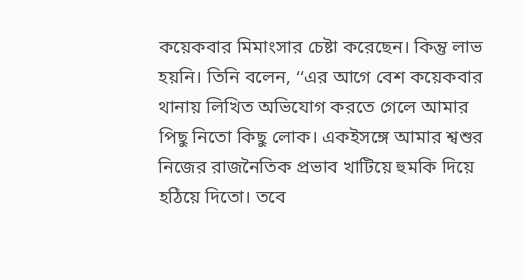কয়েকবার মিমাংসার চেষ্টা করেছেন। কিন্তু লাভ হয়নি। তিনি বলেন, ‘‘এর আগে বেশ কয়েকবার থানায় লিখিত অভিযোগ করতে গেলে আমার পিছু নিতো কিছু লোক। একইসঙ্গে আমার শ্বশুর নিজের রাজনৈতিক প্রভাব খাটিয়ে হুমকি দিয়ে হঠিয়ে দিতো। তবে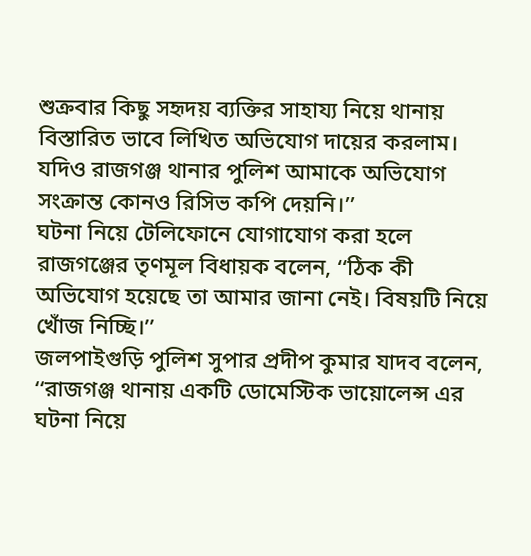শুক্রবার কিছু সহৃদয় ব্যক্তির সাহায্য নিয়ে থানায় বিস্তারিত ভাবে লিখিত অভিযোগ দায়ের করলাম। যদিও রাজগঞ্জ থানার পুলিশ আমাকে অভিযোগ সংক্রান্ত কোনও রিসিভ কপি দেয়নি।’’
ঘটনা নিয়ে টেলিফোনে যোগাযোগ করা হলে রাজগঞ্জের তৃণমূল বিধায়ক বলেন, ‘‘ঠিক কী অভিযোগ হয়েছে তা আমার জানা নেই। বিষয়টি নিয়ে খোঁজ নিচ্ছি।’’
জলপাইগুড়ি পুলিশ সুপার প্রদীপ কুমার যাদব বলেন, ‘‘রাজগঞ্জ থানায় একটি ডোমেস্টিক ভায়োলেন্স এর ঘটনা নিয়ে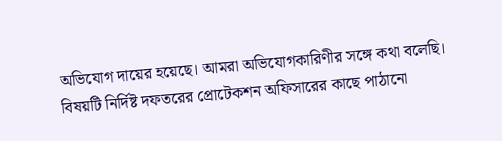অভিযোগ দায়ের হয়েছে। আমরা অভিযোগকারিণীর সঙ্গে কথা বলেছি। বিষয়টি নির্দিষ্ট দফতরের প্রোটেকশন অফিসারের কাছে পাঠানো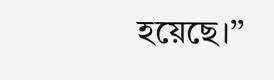হয়েছে।’’